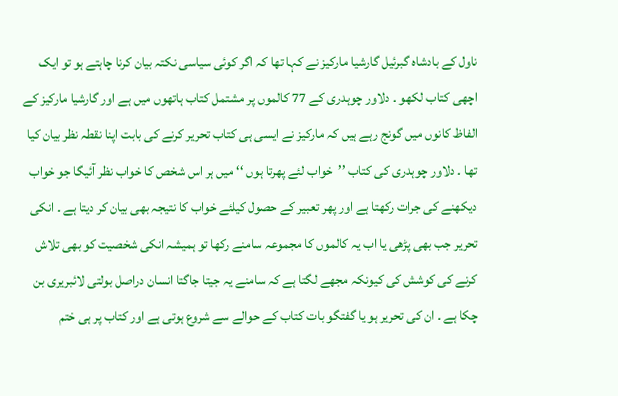ناول کے بادشاہ گبرئیل گارشیا مارکيز نے کہا تھا کہ اگر کوئی سیاسی نکتہ بیان کرنا چاہتے ہو تو ایک اچھی کتاب لکھو ۔ دلاور چوہدری کے 77 کالموں پر مشتمل کتاب ہاتھوں میں ہے اور گارشیا مارکيز کے الفاظ کانوں میں گونج رہے ہیں کہ مارکيز نے ایسی ہی کتاب تحریر کرنے کی بابت اپنا نقطہ نظر بیان کیا تھا ۔ دلاور چوہدری کی کتاب ’’خواب لئے پھرتا ہوں ‘‘ میں ہر اس شخص کا خواب نظر آئیگا جو خواب دیکھنے کی جرات رکھتا ہے اور پھر تعبیر کے حصول کیلئے خواب کا نتیجہ بھی بیان کر دیتا ہے ۔ انکی تحریر جب بھی پڑھی یا اب یہ کالموں کا مجموعہ سامنے رکھا تو ہمیشہ انکی شخصیت کو بھی تلاش کرنے کی کوشش کی کیونکہ مجھے لگتا ہے کہ سامنے یہ جیتا جاگتا انسان دراصل بولتی لائبریری بن چکا ہے ۔ ان کی تحریر ہو یا گفتگو بات کتاب کے حوالے سے شروع ہوتی ہے اور کتاب پر ہی ختم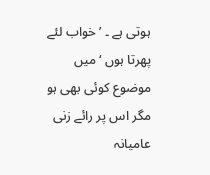ہوتی ہے ۔ ’ خواب لئے پھرتا ہوں ‘ میں موضوع کوئی بھی ہو مگر اس پر رائے زنی عامیانہ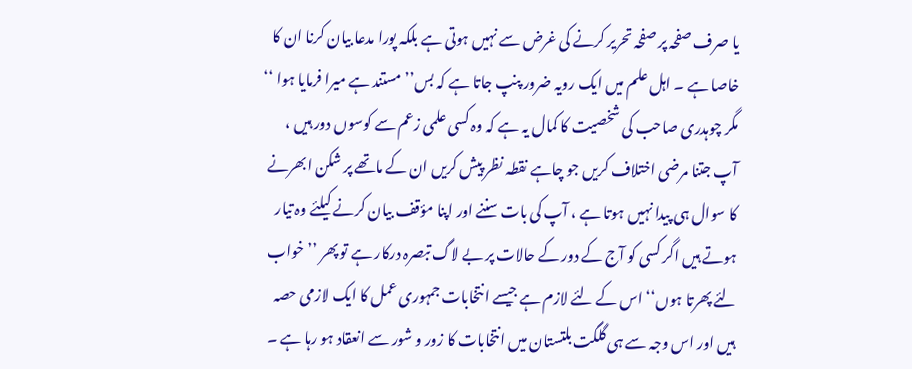یا صرف صفحہ پر صفحہ تحریر کرنے کی غرض سے نہیں ہوتی ہے بلکہ پورا مدعا بیان کرنا ان کا خاصا ہے ۔ اہل علم میں ایک رویہ ضرور پنپ جاتا ہے کہ بس’’ مستند ہے میرا فرمایا ہوا ‘‘ مگر چوہدری صاحب کی شخصیت کا کمال یہ ہے کہ وہ کسی علمی زعم سے کوسوں دور ہیں ، آپ جتنا مرضی اختلاف کریں جو چاہے نقطہ نظر پیش کریں ان کے ماتھے پر شکن ابھرنے کا سوال ہی پیدا نہیں ہوتا ہے ، آپ کی بات سننے اور اپنا مؤقف بیان کرنے کیلئے وہ تیار ہوتے ہیں اگر کسی کو آج کے دور کے حالات پر بے لاگ تبصرہ درکار ہے تو پھر ’’خواب لئے پھرتا ہوں‘‘ اس کے لئے لازم ہے جیسے انتخابات جمہوری عمل کا ایک لازمی حصہ ہیں اور اس وجہ سے ہی گلگت بلتستان میں انتخابات کا زور و شور سے انعقاد ہو رہا ہے ۔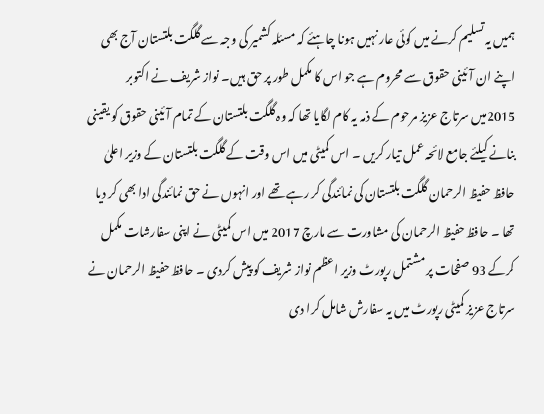ہمیں یہ تسلیم کرنے میں کوئی عار نہیں ہونا چاہئے کہ مسئلہ کشمیر کی وجہ سے گلگت بلتستان آج بھی اپنے ان آئینی حقوق سے محروم ہے جو اس کا مکمل طور پر حق ہیں۔ نواز شریف نے اکتوبر 2015میں سرتاج عزیز مرحوم کے ذمہ یہ کام لگایا تھا کہ وہ گلگت بلتستان کے تمام آئینی حقوق کو یقینی بنانے کیلئے جامع لائحہ عمل تیار کریں ۔ اس کمیٹی میں اس وقت کے گلگت بلتستان کے وزیر اعلیٰ حافظ حفیظ الرحمان گلگت بلتستان کی نمائندگی کر رہے تھے اور انہوں نے حق نمائندگی ادا بھی کر دیا تھا ۔ حافظ حفیظ الرحمان کی مشاورت سے مارچ 2017 میں اس کمیٹی نے اپنی سفارشات مکمل کرکے 93 صفحات پر مشتمل رپورٹ وزیر اعظم نواز شریف کو پیش کردی ۔ حافظ حفیظ الرحمان نے سرتاج عزیز کمیٹی رپورٹ میں یہ سفارش شامل کرا دی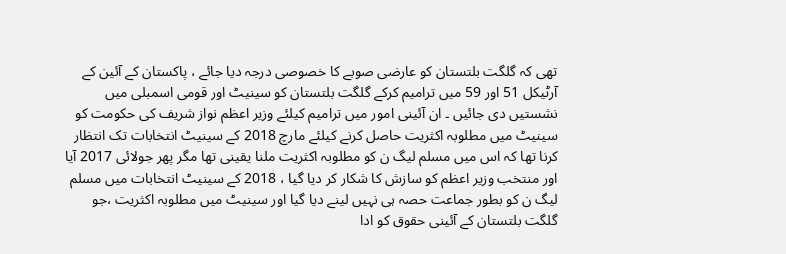تھی کہ گلگت بلتستان کو عارضی صوبے کا خصوصی درجہ دیا جائے ، پاکستان کے آئین کے آرٹیکل 51 اور 59 میں تراميم کرکے گلگت بلتستان کو سینیٹ اور قومی اسمبلی میں نشستیں دی جائیں ۔ ان آئینی امور میں تراميم کیلئے وزیر اعظم نواز شریف کی حکومت کو سینیٹ میں مطلوبہ اکثریت حاصل کرنے کیلئے مارچ 2018 کے سینیٹ انتخابات تک انتظار کرنا تھا کہ اس میں مسلم لیگ ن کو مطلوبہ اکثریت ملنا یقینی تھا مگر پھر جولائی 2017 آیا اور منتخب وزیر اعظم کو سازش کا شکار کر دیا گیا ، 2018 کے سینیٹ انتخابات میں مسلم لیگ ن کو بطور جماعت حصہ ہی نہیں لینے دیا گیا اور سینیٹ میں مطلوبہ اکثریت ،جو گلگت بلتستان کے آئینی حقوق کو ادا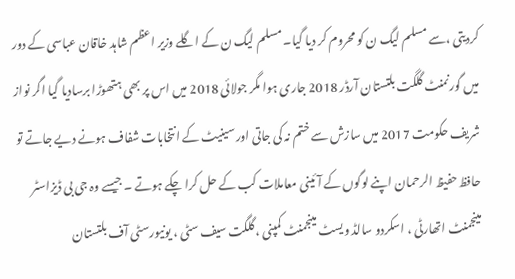کردیتی ،سے مسلم لیگ ن کو محروم کر دیا گیا۔ مسلم لیگ ن کے اگلے وزیر اعظم شاہد خاقان عباسی کے دور میں گورنمنٹ گلگت بلتستان آرڈر 2018 جاری ہوا مگر جولائی 2018 میں اس پر بھی ہتھوڑا برسادیا گیا اگر نواز شریف حکومت 2017 میں سازش سے ختم نہ کی جاتی اور سینیٹ کے انتخابات شفاف ہونے دیے جاتے تو حافظ حفیظ الرحمان اپنے لوگوں کے آئینی معاملات کب کے حل کرا چکے ہوتے ۔ جیسے وہ جی بی ڈیزاسٹر مینجمنٹ اتھارٹی ، اسکردو سالڈ ویسٹ مینجمنٹ کمپنی ، گلگت سیف سٹی ، یونیورسٹی آف بلتستان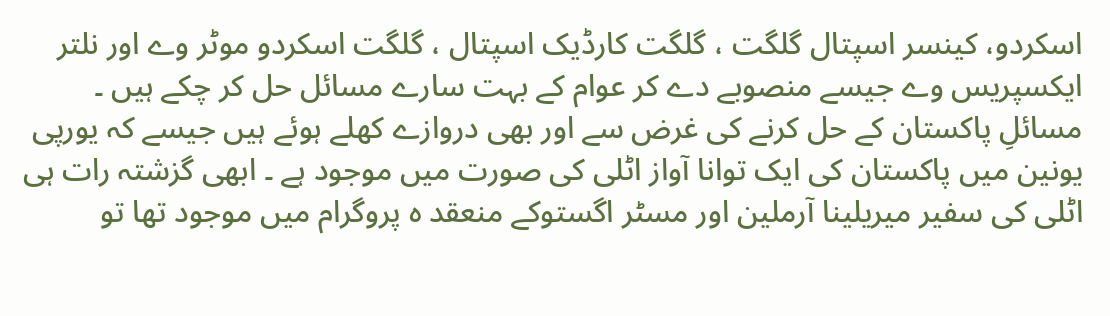اسکردو، کینسر اسپتال گلگت ، گلگت کارڈیک اسپتال ، گلگت اسکردو موٹر وے اور نلتر ایکسپریس وے جیسے منصوبے دے کر عوام کے بہت سارے مسائل حل کر چکے ہیں ۔ مسائلِ پاکستان کے حل کرنے کی غرض سے اور بھی دروازے کھلے ہوئے ہیں جیسے کہ یورپی یونین میں پاکستان کی ایک توانا آواز اٹلی کی صورت میں موجود ہے ۔ ابھی گزشتہ رات ہی اٹلی کی سفیر میریلینا آرملین اور مسٹر اگستوکے منعقد ہ پروگرام میں موجود تھا تو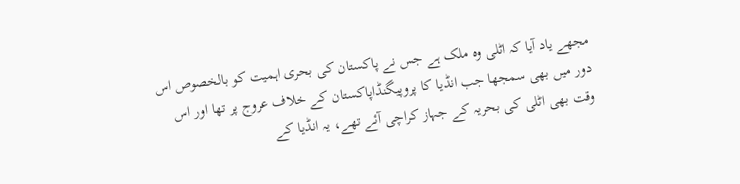مجھے یاد آیا کہ اٹلی وہ ملک ہے جس نے پاکستان کی بحری اہمیت کو بالخصوص اس دور میں بھی سمجھا جب انڈیا کا پروپيگنڈاپاکستان کے خلاف عروج پر تھا اور اس وقت بھی اٹلی کی بحریہ کے جہاز کراچی آئے تھے، یہ انڈیا کے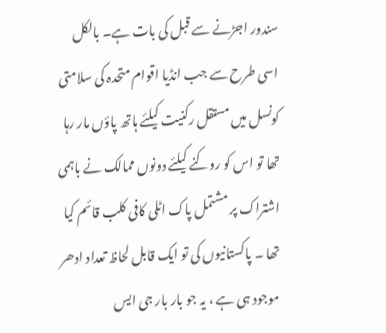سندور اجڑنے سے قبل کی بات ہے۔ بالکل اسی طرح سے جب انڈیا اقوام متحدہ کی سلامتی کونسل میں مستقل رکنیت کیلئے ہاتھ پاؤں مار رہا تھا تو اس کو روکنے کیلئے دونوں ممالک نے باہمی اشتراک پر مشتمل پاک اٹلی کافی کلب قائم کیا تھا ۔ پاکستانیوں کی تو ایک قابل لحاظ تعداد ادھر موجود ہی ہے ، یہ جو بار بار جی ایس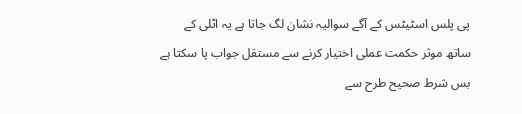پی پلس اسٹیٹس کے آگے سوالیہ نشان لگ جاتا ہے یہ اٹلی کے ساتھ موثر حکمت عملی اختیار کرنے سے مستقل جواب پا سکتا ہے بس شرط صحیح طرح سے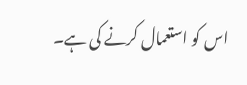اس کو استعمال کرنے کی ہے۔